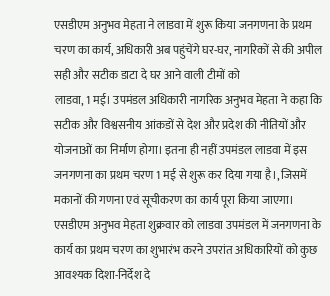एसडीएम अनुभव मेहता ने लाडवा में शुरू किया जनगणना के प्रथम चरण का कार्य, अधिकारी अब पहुंचेंगे घर-घर, नागरिकों से की अपील सही और सटीक डाटा दे घर आने वाली टीमों को
लाडवा, 1 मई। उपमंडल अधिकारी नागरिक अनुभव मेहता ने कहा कि सटीक और विश्वसनीय आंकडों से देश और प्रदेश की नीतियों और योजनाओं का निर्माण होगा। इतना ही नहीं उपमंडल लाडवा में इस जनगणना का प्रथम चरण 1 मई से शुरू कर दिया गया है।, जिसमें मकानों की गणना एवं सूचीकरण का कार्य पूरा किया जाएगा।
एसडीएम अनुभव मेहता शुक्रवार को लाडवा उपमंडल में जनगणना के कार्य का प्रथम चरण का शुभारंभ करने उपरांत अधिकारियों को कुछ आवश्यक दिशा-निर्देश दे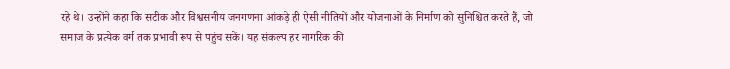रहे थे। उन्होंने कहा कि सटीक और विश्वसनीय जनगणना आंकड़े ही ऐसी नीतियों और योजनाओं के निर्माण को सुनिश्चित करते हैं, जो समाज के प्रत्येक वर्ग तक प्रभावी रूप से पहुंच सकें। यह संकल्प हर नागरिक की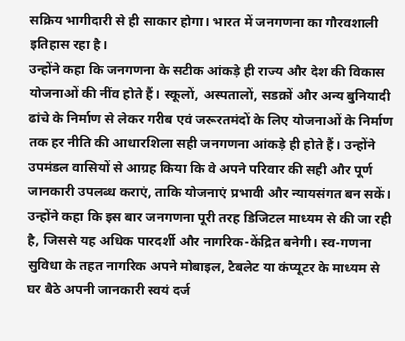सक्रिय भागीदारी से ही साकार होगा। भारत में जनगणना का गौरवशाली इतिहास रहा है।
उन्होंने कहा कि जनगणना के सटीक आंकड़े ही राज्य और देश की विकास योजनाओं की नींव होते हैं। स्कूलों, अस्पतालों, सडक़ों और अन्य बुनियादी ढांचे के निर्माण से लेकर गरीब एवं जरूरतमंदों के लिए योजनाओं के निर्माण तक हर नीति की आधारशिला सही जनगणना आंकड़े ही होते हैं। उन्होंने उपमंडल वासियों से आग्रह किया कि वे अपने परिवार की सही और पूर्ण जानकारी उपलब्ध कराएं, ताकि योजनाएं प्रभावी और न्यायसंगत बन सकें।
उन्होंने कहा कि इस बार जनगणना पूरी तरह डिजिटल माध्यम से की जा रही है, जिससे यह अधिक पारदर्शी और नागरिक-केंद्रित बनेगी। स्व-गणना सुविधा के तहत नागरिक अपने मोबाइल, टैबलेट या कंप्यूटर के माध्यम से घर बैठे अपनी जानकारी स्वयं दर्ज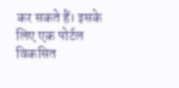कर सकते हैं। इसके लिए एक पोर्टल विकसित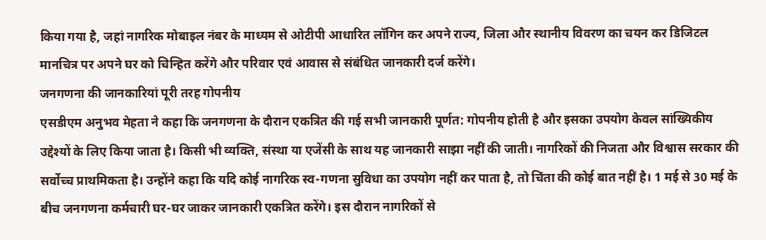किया गया है, जहां नागरिक मोबाइल नंबर के माध्यम से ओटीपी आधारित लॉगिन कर अपने राज्य, जिला और स्थानीय विवरण का चयन कर डिजिटल मानचित्र पर अपने घर को चिन्हित करेंगे और परिवार एवं आवास से संबंधित जानकारी दर्ज करेंगे।
जनगणना की जानकारियां पूरी तरह गोपनीय
एसडीएम अनुभव मेहता ने कहा कि जनगणना के दौरान एकत्रित की गई सभी जानकारी पूर्णत: गोपनीय होती है और इसका उपयोग केवल सांख्यिकीय उद्देश्यों के लिए किया जाता है। किसी भी व्यक्ति, संस्था या एजेंसी के साथ यह जानकारी साझा नहीं की जाती। नागरिकों की निजता और विश्वास सरकार की सर्वोच्च प्राथमिकता है। उन्होंने कहा कि यदि कोई नागरिक स्व-गणना सुविधा का उपयोग नहीं कर पाता है, तो चिंता की कोई बात नहीं है। 1 मई से 30 मई के बीच जनगणना कर्मचारी घर-घर जाकर जानकारी एकत्रित करेंगे। इस दौरान नागरिकों से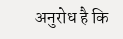अनुरोध है कि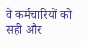वे कर्मचारियों को सही और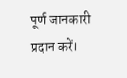पूर्ण जानकारी प्रदान करें।